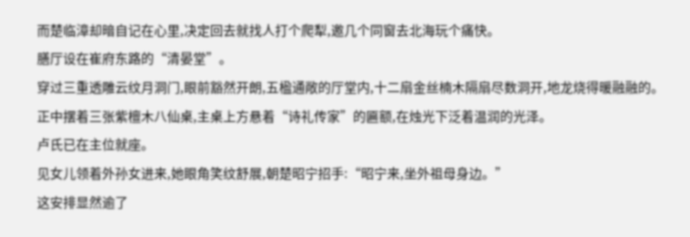而楚临漳却暗自记在心里,决定回去就找人打个爬犁,邀几个同窗去北海玩个痛快。
膳厅设在崔府东路的“清晏堂”。
穿过三重透雕云纹月洞门,眼前豁然开朗,五楹通敞的厅堂内,十二扇金丝楠木隔扇尽数洞开,地龙烧得暖融融的。
正中摆着三张紫檀木八仙桌,主桌上方悬着“诗礼传家”的匾额,在烛光下泛着温润的光泽。
卢氏已在主位就座。
见女儿领着外孙女进来,她眼角笑纹舒展,朝楚昭宁招手:“昭宁来,坐外祖母身边。”
这安排显然逾了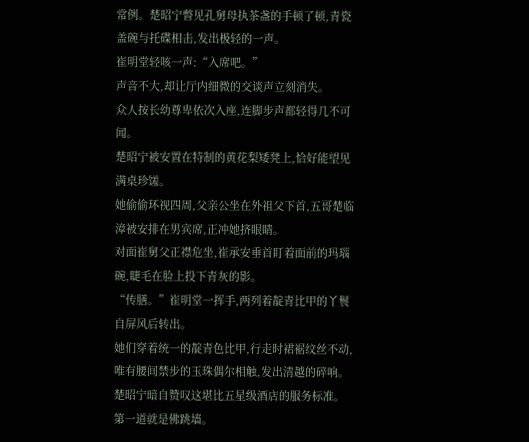常例。楚昭宁瞥见孔舅母执茶盏的手顿了顿,青瓷盖碗与托碟相击,发出极轻的一声。
崔明堂轻咳一声:“入席吧。”
声音不大,却让厅内细微的交谈声立刻消失。
众人按长幼尊卑依次入座,连脚步声都轻得几不可闻。
楚昭宁被安置在特制的黄花梨矮凳上,恰好能望见满桌珍馐。
她偷偷环视四周,父亲公坐在外祖父下首,五哥楚临漳被安排在男宾席,正冲她挤眼睛。
对面崔舅父正襟危坐,崔承安垂首盯着面前的玛瑙碗,睫毛在脸上投下青灰的影。
“传膳。”崔明堂一挥手,两列着靛青比甲的丫鬟自屏风后转出。
她们穿着统一的靛青色比甲,行走时裙裾纹丝不动,唯有腰间禁步的玉珠偶尔相触,发出清越的碎响。
楚昭宁暗自赞叹这堪比五星级酒店的服务标准。
第一道就是佛跳墙。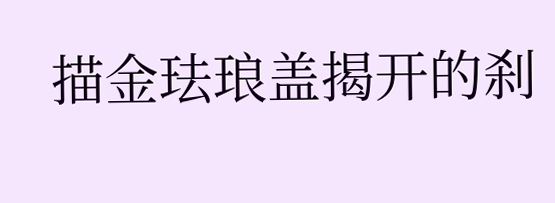描金珐琅盖揭开的刹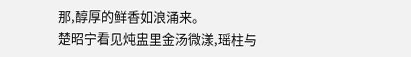那,醇厚的鲜香如浪涌来。
楚昭宁看见炖盅里金汤微漾,瑶柱与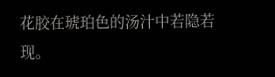花胶在琥珀色的汤汁中若隐若现。